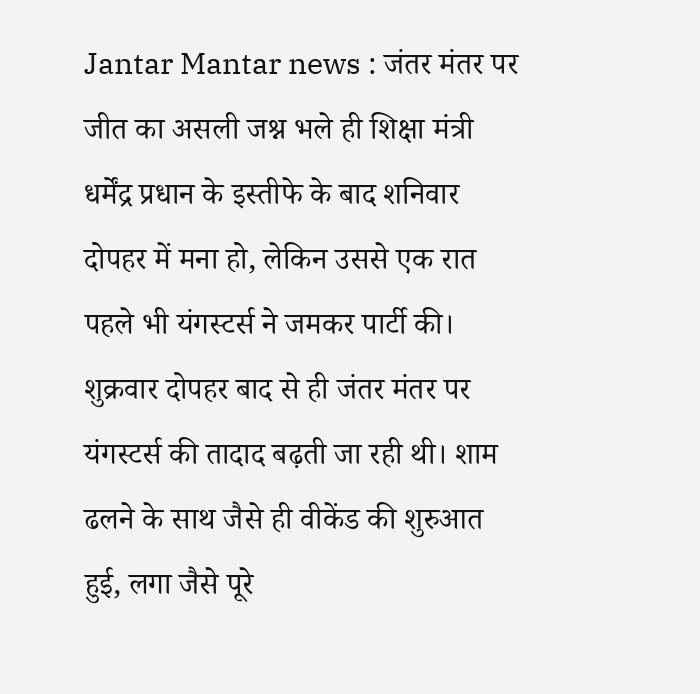Jantar Mantar news : जंतर मंतर पर जीत का असली जश्न भले ही शिक्षा मंत्री धर्मेंद्र प्रधान के इस्तीफे के बाद शनिवार दोपहर में मना हो, लेकिन उससे एक रात पहले भी यंगस्टर्स ने जमकर पार्टी की। शुक्रवार दोपहर बाद से ही जंतर मंतर पर यंगस्टर्स की तादाद बढ़ती जा रही थी। शाम ढलने के साथ जैसे ही वीकेंड की शुरुआत हुई, लगा जैसे पूरे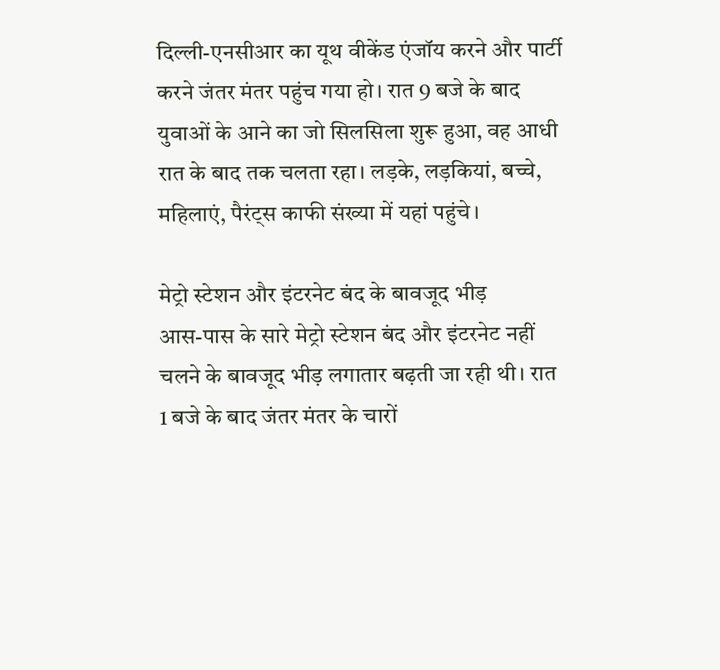दिल्ली-एनसीआर का यूथ वीकेंड एंजॉय करने और पार्टी करने जंतर मंतर पहुंच गया हो। रात 9 बजे के बाद युवाओं के आने का जो सिलसिला शुरू हुआ, वह आधी रात के बाद तक चलता रहा। लड़के, लड़कियां, बच्चे, महिलाएं, पैरंट्स काफी संख्या में यहां पहुंचे।

मेट्रो स्टेशन और इंटरनेट बंद के बावजूद भीड़
आस-पास के सारे मेट्रो स्टेशन बंद और इंटरनेट नहीं चलने के बावजूद भीड़ लगातार बढ़ती जा रही थी। रात 1 बजे के बाद जंतर मंतर के चारों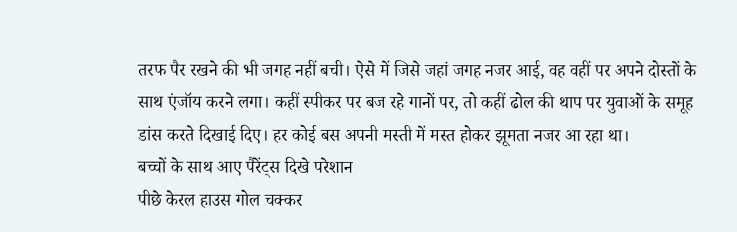तरफ पैर रखने की भी जगह नहीं बची। ऐसे में जिसे जहां जगह नजर आई, वह वहीं पर अपने दोस्तों के साथ एंजॉय करने लगा। कहीं स्पीकर पर बज रहे गानों पर, तो कहीं ढोल की थाप पर युवाओं के समूह डांस करते दिखाई दिए। हर कोई बस अपनी मस्ती में मस्त होकर झूमता नजर आ रहा था।
बच्चों के साथ आए पैरेंट्स दिखे परेशान
पीछे केरल हाउस गोल चक्कर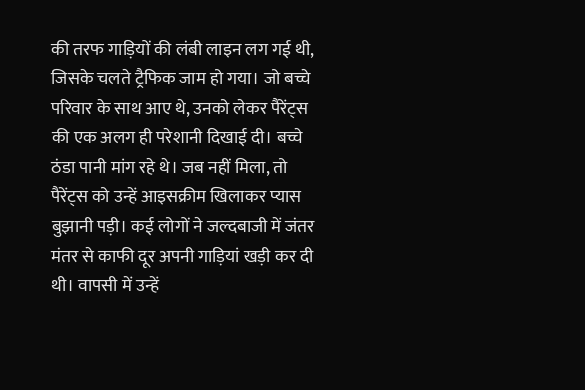की तरफ गाड़ियों की लंबी लाइन लग गई थी, जिसके चलते ट्रैफिक जाम हो गया। जो बच्चे परिवार के साथ आए थे, उनको लेकर पैरेंट्स की एक अलग ही परेशानी दिखाई दी। बच्चे ठंडा पानी मांग रहे थे। जब नहीं मिला, तो पैरेंट्स को उन्हें आइसक्रीम खिलाकर प्यास बुझानी पड़ी। कई लोगों ने जल्दबाजी में जंतर मंतर से काफी दूर अपनी गाड़ियां खड़ी कर दी थी। वापसी में उन्हें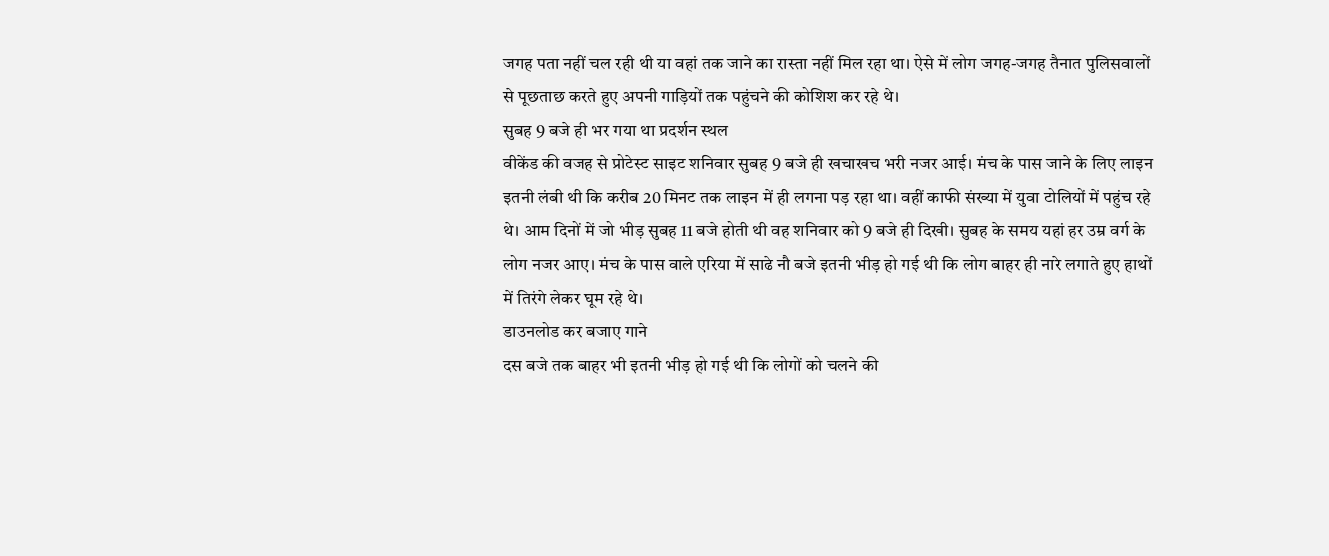जगह पता नहीं चल रही थी या वहां तक जाने का रास्ता नहीं मिल रहा था। ऐसे में लोग जगह-जगह तैनात पुलिसवालों से पूछताछ करते हुए अपनी गाड़ियों तक पहुंचने की कोशिश कर रहे थे।
सुबह 9 बजे ही भर गया था प्रदर्शन स्थल
वीकेंड की वजह से प्रोटेस्ट साइट शनिवार सुबह 9 बजे ही खचाखच भरी नजर आई। मंच के पास जाने के लिए लाइन इतनी लंबी थी कि करीब 20 मिनट तक लाइन में ही लगना पड़ रहा था। वहीं काफी संख्या में युवा टोलियों में पहुंच रहे थे। आम दिनों में जो भीड़ सुबह 11 बजे होती थी वह शनिवार को 9 बजे ही दिखी। सुबह के समय यहां हर उम्र वर्ग के लोग नजर आए। मंच के पास वाले एरिया में साढे नौ बजे इतनी भीड़ हो गई थी कि लोग बाहर ही नारे लगाते हुए हाथों में तिरंगे लेकर घूम रहे थे।
डाउनलोड कर बजाए गाने
दस बजे तक बाहर भी इतनी भीड़ हो गई थी कि लोगों को चलने की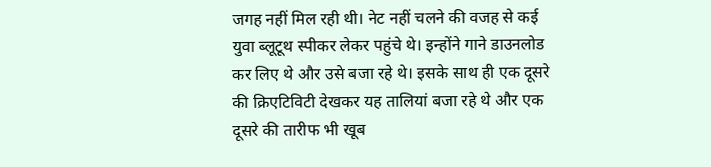जगह नहीं मिल रही थी। नेट नहीं चलने की वजह से कई युवा ब्लूटूथ स्पीकर लेकर पहुंचे थे। इन्होंने गाने डाउनलोड कर लिए थे और उसे बजा रहे थे। इसके साथ ही एक दूसरे की क्रिएटिविटी देखकर यह तालियां बजा रहे थे और एक दूसरे की तारीफ भी खूब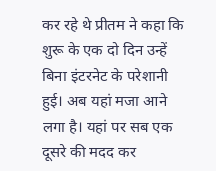कर रहे थे प्रीतम ने कहा कि शुरू के एक दो दिन उन्हें बिना इंटरनेट के परेशानी हुई। अब यहां मजा आने लगा है। यहां पर सब एक दूसरे की मदद कर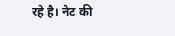रहे है। नेट की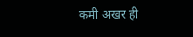कमी अखर ही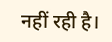नहीं रही है।